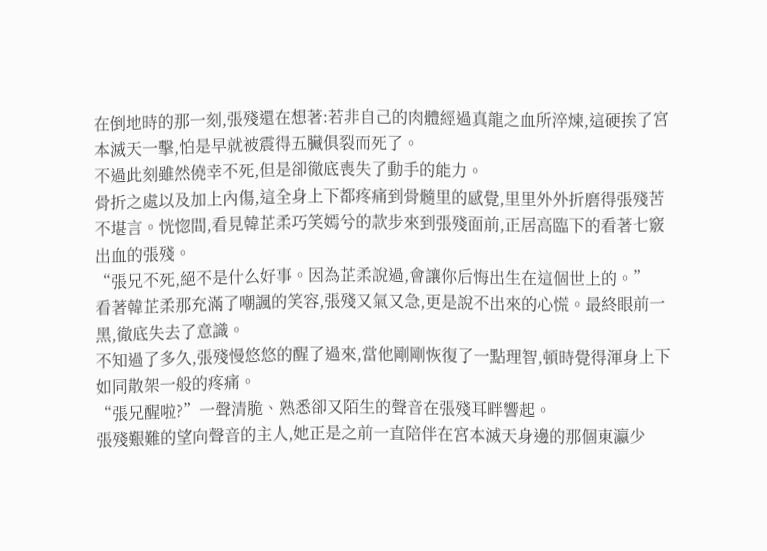在倒地時的那一刻,張殘還在想著:若非自己的肉體經過真龍之血所淬煉,這硬挨了宮本滅天一擊,怕是早就被震得五臟俱裂而死了。
不過此刻雖然僥幸不死,但是卻徹底喪失了動手的能力。
骨折之處以及加上內傷,這全身上下都疼痛到骨髓里的感覺,里里外外折磨得張殘苦不堪言。恍惚間,看見韓芷柔巧笑嫣兮的款步來到張殘面前,正居高臨下的看著七竅出血的張殘。
“張兄不死,絕不是什么好事。因為芷柔說過,會讓你后悔出生在這個世上的。”
看著韓芷柔那充滿了嘲諷的笑容,張殘又氣又急,更是說不出來的心慌。最終眼前一黑,徹底失去了意識。
不知過了多久,張殘慢悠悠的醒了過來,當他剛剛恢復了一點理智,頓時覺得渾身上下如同散架一般的疼痛。
“張兄醒啦?”一聲清脆、熟悉卻又陌生的聲音在張殘耳畔響起。
張殘艱難的望向聲音的主人,她正是之前一直陪伴在宮本滅天身邊的那個東瀛少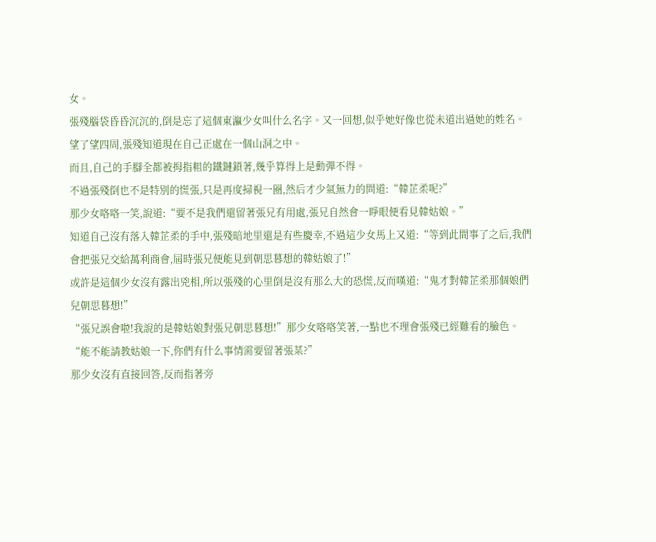女。
張殘腦袋昏昏沉沉的,倒是忘了這個東瀛少女叫什么名字。又一回想,似乎她好像也從未道出過她的姓名。
望了望四周,張殘知道現在自己正處在一個山洞之中。
而且,自己的手腳全都被拇指粗的鐵鏈鎖著,幾乎算得上是動彈不得。
不過張殘倒也不是特別的慌張,只是再度掃視一圈,然后才少氣無力的問道:“韓芷柔呢?”
那少女咯咯一笑,說道:“要不是我們還留著張兄有用處,張兄自然會一睜眼便看見韓姑娘。”
知道自己沒有落入韓芷柔的手中,張殘暗地里還是有些慶幸,不過這少女馬上又道:“等到此間事了之后,我們會把張兄交給萬利商會,屆時張兄便能見到朝思暮想的韓姑娘了!”
或許是這個少女沒有露出兇相,所以張殘的心里倒是沒有那么大的恐慌,反而嘆道:“鬼才對韓芷柔那個娘們兒朝思暮想!”
“張兄誤會啦!我說的是韓姑娘對張兄朝思暮想!”那少女咯咯笑著,一點也不理會張殘已經難看的臉色。
“能不能請教姑娘一下,你們有什么事情需要留著張某?”
那少女沒有直接回答,反而指著旁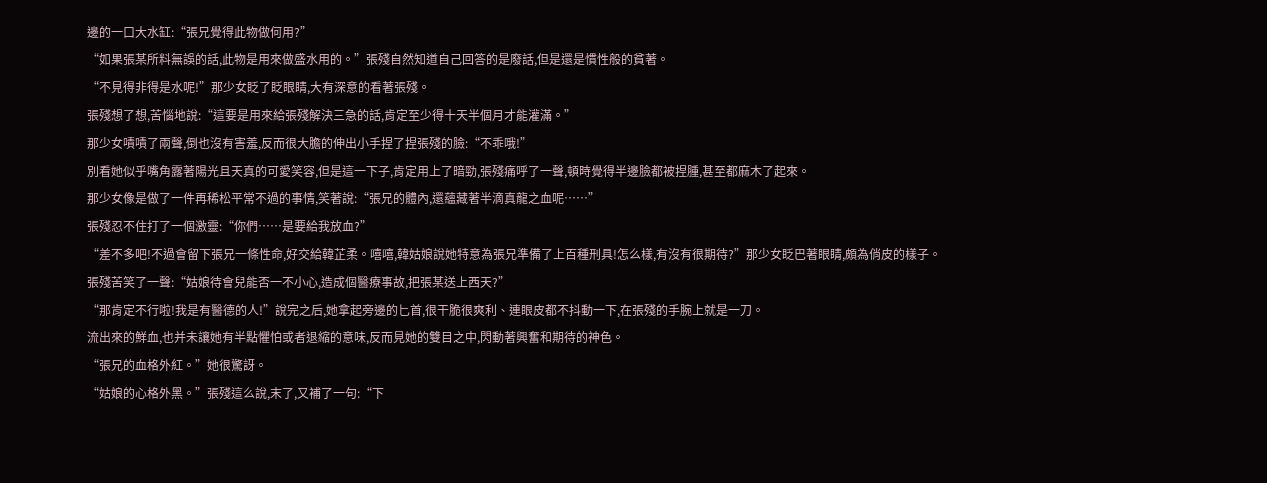邊的一口大水缸:“張兄覺得此物做何用?”
“如果張某所料無誤的話,此物是用來做盛水用的。”張殘自然知道自己回答的是廢話,但是還是慣性般的貧著。
“不見得非得是水呢!”那少女眨了眨眼睛,大有深意的看著張殘。
張殘想了想,苦惱地說:“這要是用來給張殘解決三急的話,肯定至少得十天半個月才能灌滿。”
那少女嘖嘖了兩聲,倒也沒有害羞,反而很大膽的伸出小手捏了捏張殘的臉:“不乖哦!”
別看她似乎嘴角露著陽光且天真的可愛笑容,但是這一下子,肯定用上了暗勁,張殘痛呼了一聲,頓時覺得半邊臉都被捏腫,甚至都麻木了起來。
那少女像是做了一件再稀松平常不過的事情,笑著說:“張兄的體內,還蘊藏著半滴真龍之血呢……”
張殘忍不住打了一個激靈:“你們……是要給我放血?”
“差不多吧!不過會留下張兄一條性命,好交給韓芷柔。嘻嘻,韓姑娘說她特意為張兄準備了上百種刑具!怎么樣,有沒有很期待?”那少女眨巴著眼睛,頗為俏皮的樣子。
張殘苦笑了一聲:“姑娘待會兒能否一不小心,造成個醫療事故,把張某送上西天?”
“那肯定不行啦!我是有醫德的人!”說完之后,她拿起旁邊的匕首,很干脆很爽利、連眼皮都不抖動一下,在張殘的手腕上就是一刀。
流出來的鮮血,也并未讓她有半點懼怕或者退縮的意味,反而見她的雙目之中,閃動著興奮和期待的神色。
“張兄的血格外紅。”她很驚訝。
“姑娘的心格外黑。”張殘這么說,末了,又補了一句:“下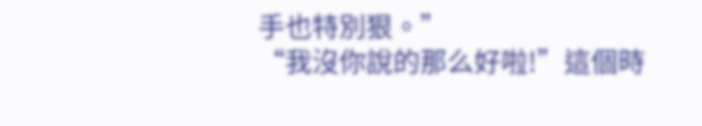手也特別狠。”
“我沒你說的那么好啦!”這個時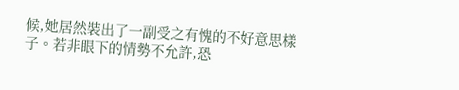候,她居然裝出了一副受之有愧的不好意思樣子。若非眼下的情勢不允許,恐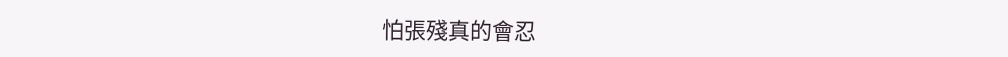怕張殘真的會忍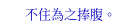不住為之捧腹。